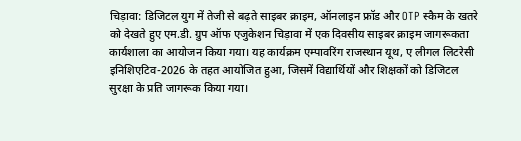चिड़ावा: डिजिटल युग में तेजी से बढ़ते साइबर क्राइम, ऑनलाइन फ्रॉड और OTP स्कैम के खतरे को देखते हुए एम.डी. ग्रुप ऑफ एजुकेशन चिड़ावा में एक दिवसीय साइबर क्राइम जागरूकता कार्यशाला का आयोजन किया गया। यह कार्यक्रम एम्पावरिंग राजस्थान यूथ, ए लीगल लिटरेसी इनिशिएटिव-2026 के तहत आयोजित हुआ, जिसमें विद्यार्थियों और शिक्षकों को डिजिटल सुरक्षा के प्रति जागरूक किया गया।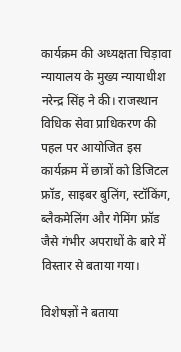कार्यक्रम की अध्यक्षता चिड़ावा न्यायालय के मुख्य न्यायाधीश नरेन्द्र सिंह ने की। राजस्थान विधिक सेवा प्राधिकरण की पहल पर आयोजित इस कार्यक्रम में छात्रों को डिजिटल फ्रॉड, साइबर बुलिंग, स्टॉकिंग, ब्लैकमेलिंग और गेमिंग फ्रॉड जैसे गंभीर अपराधों के बारे में विस्तार से बताया गया।

विशेषज्ञों ने बताया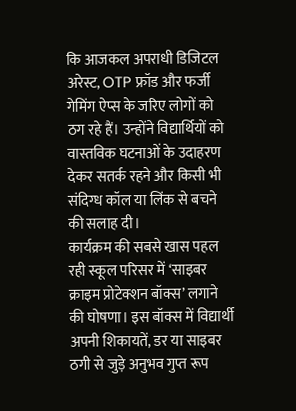कि आजकल अपराधी डिजिटल अरेस्ट, OTP फ्रॉड और फर्जी गेमिंग ऐप्स के जरिए लोगों को ठग रहे हैं। उन्होंने विद्यार्थियों को वास्तविक घटनाओं के उदाहरण देकर सतर्क रहने और किसी भी संदिग्ध कॉल या लिंक से बचने की सलाह दी।
कार्यक्रम की सबसे खास पहल रही स्कूल परिसर में ‘साइबर क्राइम प्रोटेक्शन बॉक्स’ लगाने की घोषणा। इस बॉक्स में विद्यार्थी अपनी शिकायतें, डर या साइबर ठगी से जुड़े अनुभव गुप्त रूप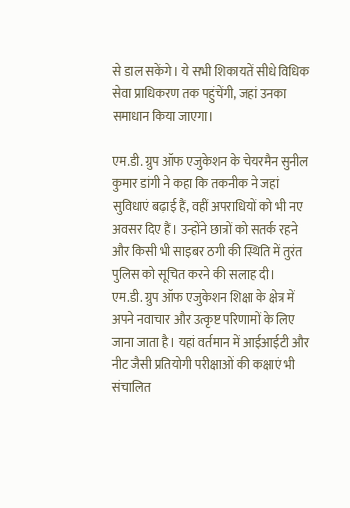से डाल सकेंगे। ये सभी शिकायतें सीधे विधिक सेवा प्राधिकरण तक पहुंचेंगी, जहां उनका समाधान किया जाएगा।

एम.डी. ग्रुप ऑफ एजुकेशन के चेयरमैन सुनील कुमार डांगी ने कहा कि तकनीक ने जहां सुविधाएं बढ़ाई हैं, वहीं अपराधियों को भी नए अवसर दिए हैं। उन्होंने छात्रों को सतर्क रहने और किसी भी साइबर ठगी की स्थिति में तुरंत पुलिस को सूचित करने की सलाह दी।
एम.डी. ग्रुप ऑफ एजुकेशन शिक्षा के क्षेत्र में अपने नवाचार और उत्कृष्ट परिणामों के लिए जाना जाता है। यहां वर्तमान में आईआईटी और नीट जैसी प्रतियोगी परीक्षाओं की कक्षाएं भी संचालित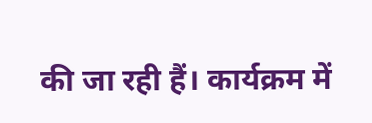की जा रही हैं। कार्यक्रम में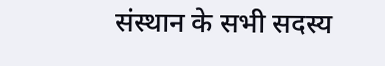संस्थान के सभी सदस्य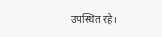उपस्थित रहे।